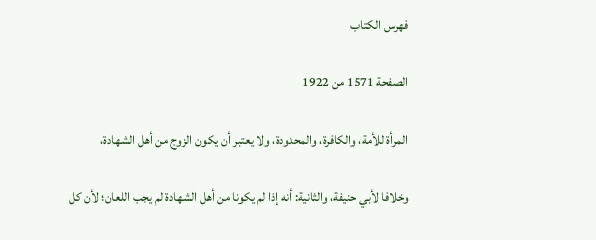فهرس الكتاب

الصفحة 1571 من 1922

المرأة للأمة، والكافرة، والمحدودة، ولا يعتبر أن يكون الزوج من أهل الشهادة،

وخلافا لأبي حنيفة، والثانية: أنه إذا لم يكونا من أهل الشهادة لم يجب اللعان؛ لأن كل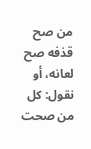من صح قذفه صح لعانه، أو نقول: كل من صحت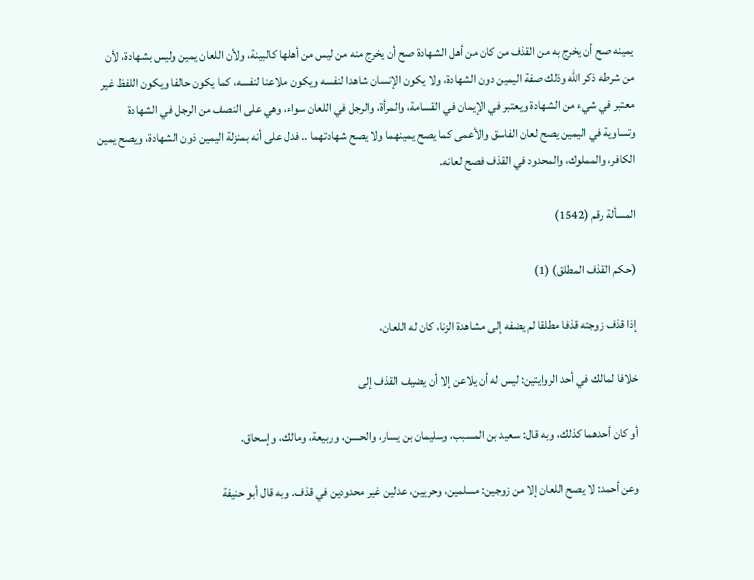يمينه صح أن يخرج به من القذف من كان من أهل الشهادة صح أن يخرج منه من ليس من أهلها كالبينة، ولأن اللعان يمين وليس بشهادة، لأن من شرطه ذكر الله وذلك صفة اليمين دون الشهادة، ولا يكون الإنسان شاهدا لنفسه ويكون ملاعنا لنفسه، كما يكون حالفا ويكون اللفظ غير معتبر في شيء من الشهادة ويعتبر في الإيمان في القسامة، والمرأة، والرجل في اللعان سواء، وهي على النصف من الرجل في الشهادة وتساوية في اليمين يصح لعان الفاسق والأعمى كما يصح يمينهما ولا يصح شهادتهما .. فدل على أنه بمنزلة اليمين ذون الشهادة، ويصح يمين الكافر، والمملوك، والمحدود في القذف فصح لعانه.

المسألة رقم (1542)

(حكم القذف المطلق) (1)

إذا قذف زوجته قذفا مطلقا لم يضفه إلى مشاهدة الزنا، كان له اللعان،

خلافا لمالك في أحد الروايتين: ليس له أن يلاعن إلا أن يضيف القذف إلى

أو كان أحدهما كذلك، وبه قال: سعيد بن المسبب، وسليمان بن يسار، والحسن، وربيعة، ومالك، وإسحاق.

وعن أحمد: لا يصح اللعان إلا من زوجين: مسلمين، وحريين، عدلين غير محدودين في قذف. وبه قال أبو حنيفة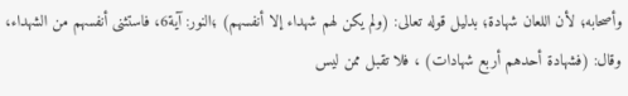وأصحابه؛ لأن اللعان شهادة؛ بدليل قوله تعالى: (ولم يكن لهم شهداء إلا أنفسهم) ؛النور: آية6، فاستثنى أنفسهم من الشهداء، وقال: (فشهادة أحدهم أربع شهادات) ، فلا تقبل ممن ليس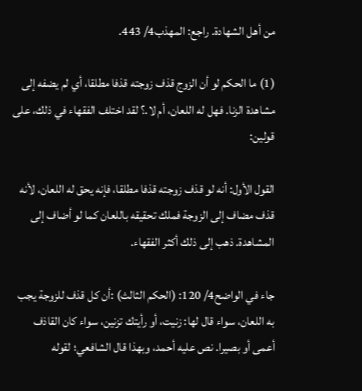من أهل الشهادة. راجع: المهذب4/ 443.

(1) ما الحكم لو أن الزوج قذف زوجته قذفا مطلقا، أي لم يضفه إلى مشاهدة الزنا. فهل له اللعان، أم لا.؟ لقد اختلف الفقهاء في ذلك، على قولين:

القول الأول: أنه لو قذف زوجته قذفا مطلقا، فإنه يحق له اللعان، لأنه قذف مضاف إلى الزوجة فملك تحقيقه باللعان كما لو أضاف إلى المشاهدة. ذهب إلى ذلك أكثر الفقهاء.

جاء في الواضح4/ 120: (الحكم الثالث) :أن كل قذف للزوجة يجب به اللعان، سواء قال لها: زنيت، أو رأيتك تزنين، سواء كان القاذف أعمى أو بصيرا. نص عليه أحمد، وبهذا قال الشافعي؛ لقوله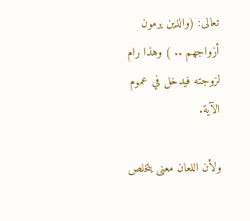تعالى: (والذين يرمون أزواجهم .. ) وهذا رام لزوجته فيدخل في عموم الآية.

ولأن اللعان معنى يتخلص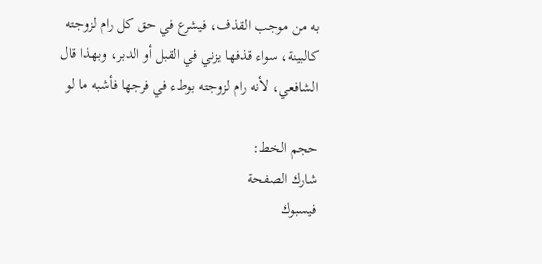به من موجب القذف، فيشرع في حق كل رام لزوجته كالبينة، سواء قذفها يزني في القبل أو الدبر، وبهذا قال الشافعي، لأنه رام لزوجته بوطء في فرجها فأشبه ما لو

حجم الخط:
شارك الصفحة
فيسبوك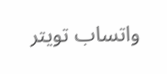واتساب تويتر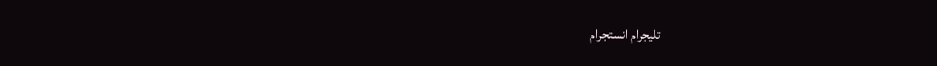تليجرام انستجرام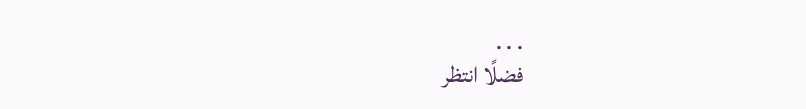. . .
فضلًا انتظر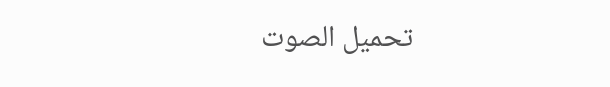تحميل الصوت